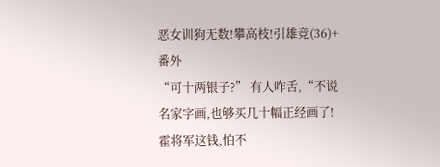恶女训狗无数!攀高枝!引雄竞(36)+番外
“可十两银子?” 有人咋舌,“不说名家字画,也够买几十幅正经画了!霍将军这钱,怕不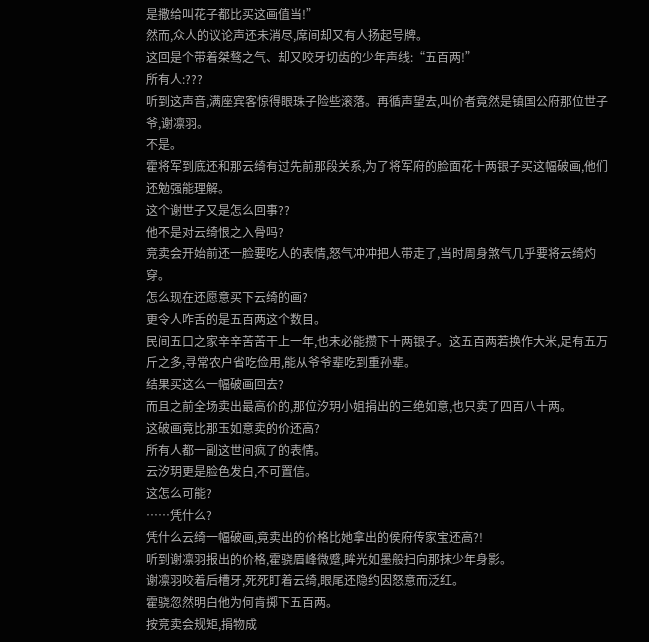是撒给叫花子都比买这画值当!”
然而,众人的议论声还未消尽,席间却又有人扬起号牌。
这回是个带着桀骜之气、却又咬牙切齿的少年声线:“五百两!”
所有人:???
听到这声音,满座宾客惊得眼珠子险些滚落。再循声望去,叫价者竟然是镇国公府那位世子爷,谢凛羽。
不是。
霍将军到底还和那云绮有过先前那段关系,为了将军府的脸面花十两银子买这幅破画,他们还勉强能理解。
这个谢世子又是怎么回事??
他不是对云绮恨之入骨吗?
竞卖会开始前还一脸要吃人的表情,怒气冲冲把人带走了,当时周身煞气几乎要将云绮灼穿。
怎么现在还愿意买下云绮的画?
更令人咋舌的是五百两这个数目。
民间五口之家辛辛苦苦干上一年,也未必能攒下十两银子。这五百两若换作大米,足有五万斤之多,寻常农户省吃俭用,能从爷爷辈吃到重孙辈。
结果买这么一幅破画回去?
而且之前全场卖出最高价的,那位汐玥小姐捐出的三绝如意,也只卖了四百八十两。
这破画竟比那玉如意卖的价还高?
所有人都一副这世间疯了的表情。
云汐玥更是脸色发白,不可置信。
这怎么可能?
……凭什么?
凭什么云绮一幅破画,竟卖出的价格比她拿出的侯府传家宝还高?!
听到谢凛羽报出的价格,霍骁眉峰微蹙,眸光如墨般扫向那抹少年身影。
谢凛羽咬着后槽牙,死死盯着云绮,眼尾还隐约因怒意而泛红。
霍骁忽然明白他为何肯掷下五百两。
按竞卖会规矩,捐物成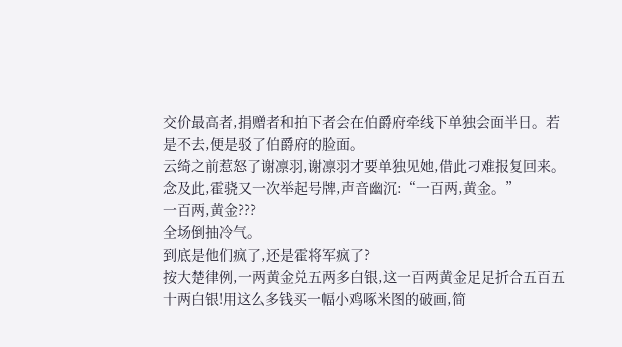交价最高者,捐赠者和拍下者会在伯爵府牵线下单独会面半日。若是不去,便是驳了伯爵府的脸面。
云绮之前惹怒了谢凛羽,谢凛羽才要单独见她,借此刁难报复回来。
念及此,霍骁又一次举起号牌,声音幽沉:“一百两,黄金。”
一百两,黄金???
全场倒抽冷气。
到底是他们疯了,还是霍将军疯了?
按大楚律例,一两黄金兑五两多白银,这一百两黄金足足折合五百五十两白银!用这么多钱买一幅小鸡啄米图的破画,简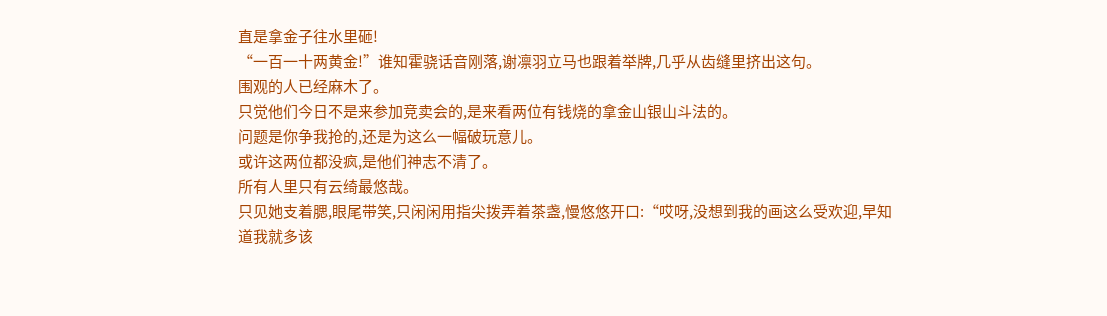直是拿金子往水里砸!
“一百一十两黄金!”谁知霍骁话音刚落,谢凛羽立马也跟着举牌,几乎从齿缝里挤出这句。
围观的人已经麻木了。
只觉他们今日不是来参加竞卖会的,是来看两位有钱烧的拿金山银山斗法的。
问题是你争我抢的,还是为这么一幅破玩意儿。
或许这两位都没疯,是他们神志不清了。
所有人里只有云绮最悠哉。
只见她支着腮,眼尾带笑,只闲闲用指尖拨弄着茶盏,慢悠悠开口:“哎呀,没想到我的画这么受欢迎,早知道我就多该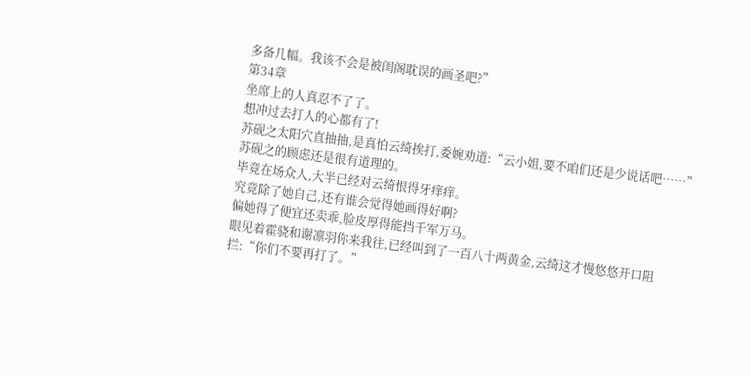多备几幅。我该不会是被闺阁耽误的画圣吧?”
第34章
坐席上的人真忍不了了。
想冲过去打人的心都有了!
苏砚之太阳穴直抽抽,是真怕云绮挨打,委婉劝道:“云小姐,要不咱们还是少说话吧……”
苏砚之的顾虑还是很有道理的。
毕竟在场众人,大半已经对云绮恨得牙痒痒。
究竟除了她自己,还有谁会觉得她画得好啊?
偏她得了便宜还卖乖,脸皮厚得能挡千军万马。
眼见着霍骁和谢凛羽你来我往,已经叫到了一百八十两黄金,云绮这才慢悠悠开口阻拦:“你们不要再打了。”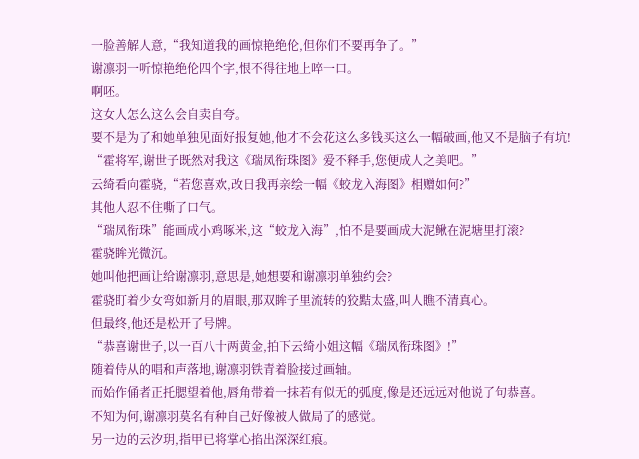一脸善解人意,“我知道我的画惊艳绝伦,但你们不要再争了。”
谢凛羽一听惊艳绝伦四个字,恨不得往地上啐一口。
啊呸。
这女人怎么这么会自卖自夸。
要不是为了和她单独见面好报复她,他才不会花这么多钱买这么一幅破画,他又不是脑子有坑!
“霍将军,谢世子既然对我这《瑞凤衔珠图》爱不释手,您便成人之美吧。”
云绮看向霍骁,“若您喜欢,改日我再亲绘一幅《蛟龙入海图》相赠如何?”
其他人忍不住嘶了口气。
“瑞凤衔珠”能画成小鸡啄米,这“蛟龙入海”,怕不是要画成大泥鳅在泥塘里打滚?
霍骁眸光微沉。
她叫他把画让给谢凛羽,意思是,她想要和谢凛羽单独约会?
霍骁盯着少女弯如新月的眉眼,那双眸子里流转的狡黠太盛,叫人瞧不清真心。
但最终,他还是松开了号牌。
“恭喜谢世子,以一百八十两黄金,拍下云绮小姐这幅《瑞凤衔珠图》!”
随着侍从的唱和声落地,谢凛羽铁青着脸接过画轴。
而始作俑者正托腮望着他,唇角带着一抹若有似无的弧度,像是还远远对他说了句恭喜。
不知为何,谢凛羽莫名有种自己好像被人做局了的感觉。
另一边的云汐玥,指甲已将掌心掐出深深红痕。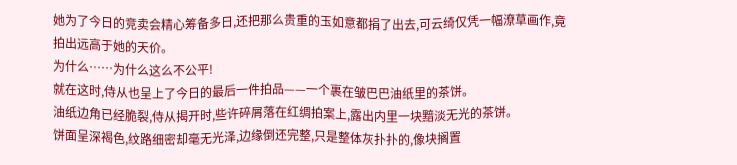她为了今日的竞卖会精心筹备多日,还把那么贵重的玉如意都捐了出去,可云绮仅凭一幅潦草画作,竟拍出远高于她的天价。
为什么……为什么这么不公平!
就在这时,侍从也呈上了今日的最后一件拍品——一个裹在皱巴巴油纸里的茶饼。
油纸边角已经脆裂,侍从揭开时,些许碎屑落在红绸拍案上,露出内里一块黯淡无光的茶饼。
饼面呈深褐色,纹路细密却毫无光泽,边缘倒还完整,只是整体灰扑扑的,像块搁置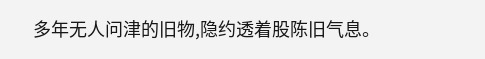多年无人问津的旧物,隐约透着股陈旧气息。